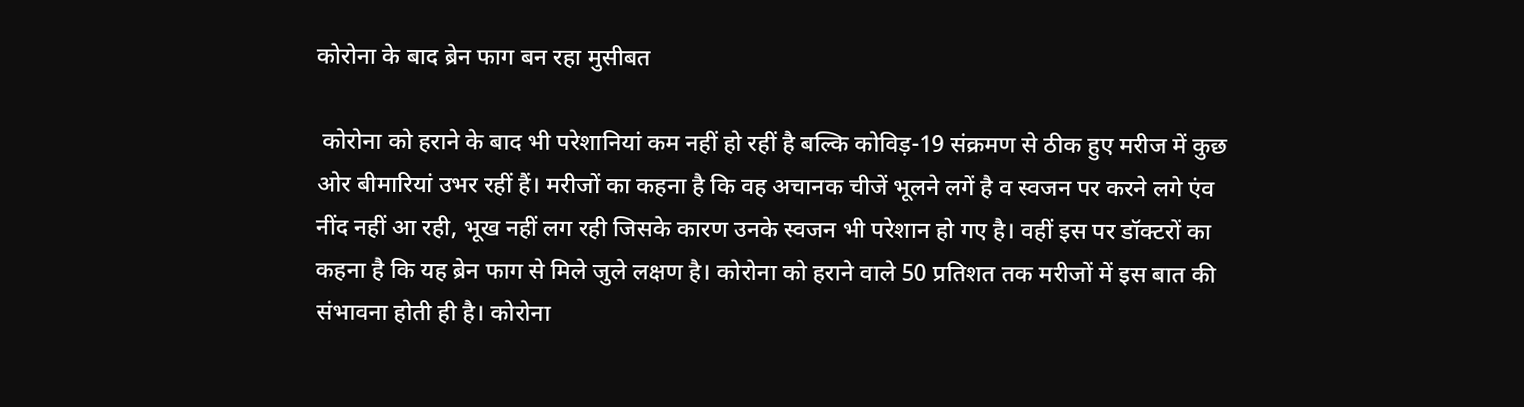कोरोना के बाद ब्रेन फाग बन रहा मुसीबत

 कोरोना को हराने के बाद भी परेशानियां कम नहीं हो रहीं है बल्कि कोविड़-19 संक्रमण से ठीक हुए मरीज में कुछ ओर बीमारियां उभर रहीं हैं। मरीजों का कहना है कि वह अचानक चीजें भूलने लगें है व स्वजन पर करने लगे एंव नींद नहीं आ रही, भूख नहीं लग रही जिसके कारण उनके स्वजन भी परेशान हो गए है। वहीं इस पर डॉक्टरों का कहना है कि यह ब्रेन फाग से मिले जुले लक्षण है। कोरोना को हराने वाले 50 प्रतिशत तक मरीजों में इस बात की संभावना होती ही है। कोरोना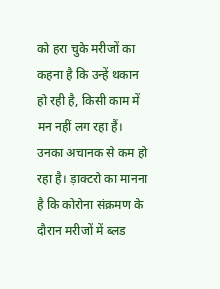को हरा चुके मरीजों का कहना है कि उन्हें थकान हो रही है, किसी काम में मन नहीं लग रहा हैं। उनका अचानक से कम हो रहा है। ड़ाक्टरो का मानना है कि कोरोना संक्रमण के दौरान मरीजों में ब्लड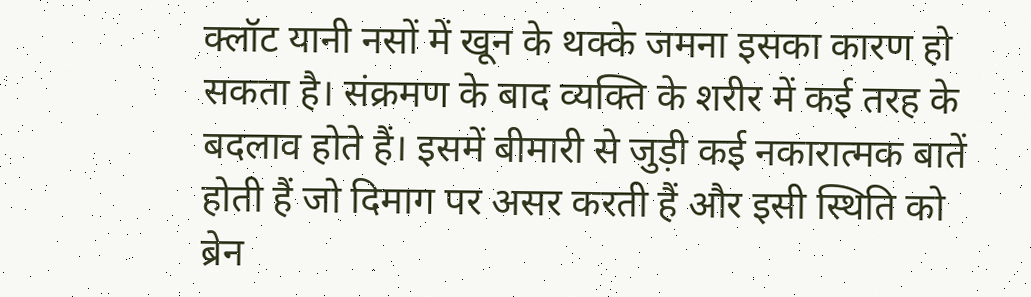क्लॉट यानी नसों में खून के थक्के जमना इसका कारण हो सकता है। संक्रमण के बाद व्यक्ति के शरीर में कई तरह के बदलाव होते हैं। इसमें बीमारी से जुड़ी कई नकारात्मक बातें होती हैं जो दिमाग पर असर करती हैं और इसी स्थिति को ब्रेन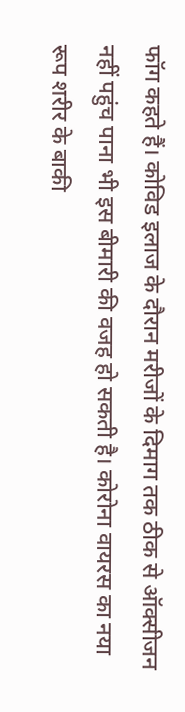फॉग कहते हैं। कोविड इलाज के दौरान मरीजों के दिमाग तक ठीक से ऑक्सीजन नहीं पहुंच पाना भी इस बीमारी की वजह हो सकती है। कोरोना वायरस का नया रूप शरीर के बाकी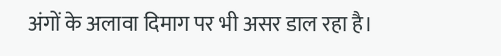अंगों के अलावा दिमाग पर भी असर डाल रहा है।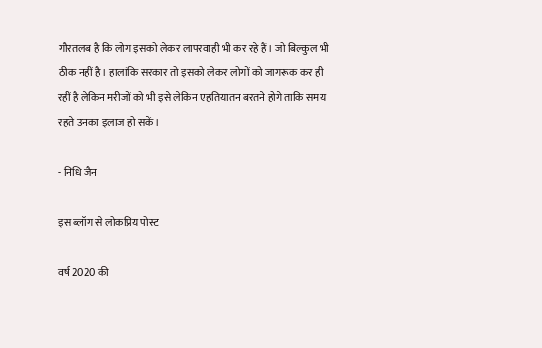गौरतलब है कि लोग इसको लेकर लापरवाही भी कर रहे हैं। जो बिल्कुल भी ठीक नहीं है। हालांकि सरकार तो इसको लेकर लोगों को जागरूक कर ही रहीं है लेकिन मरीजों को भी इसे लेकिन एहतियातन बरतने होगे ताकि समय रहते उनका इलाज हो सकें।

- निधि जैन

इस ब्लॉग से लोकप्रिय पोस्ट

वर्ष 2020 की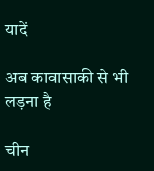यादें

अब कावासाकी से भी लड़ना है

चीन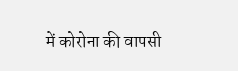में कोरोना की वापसी